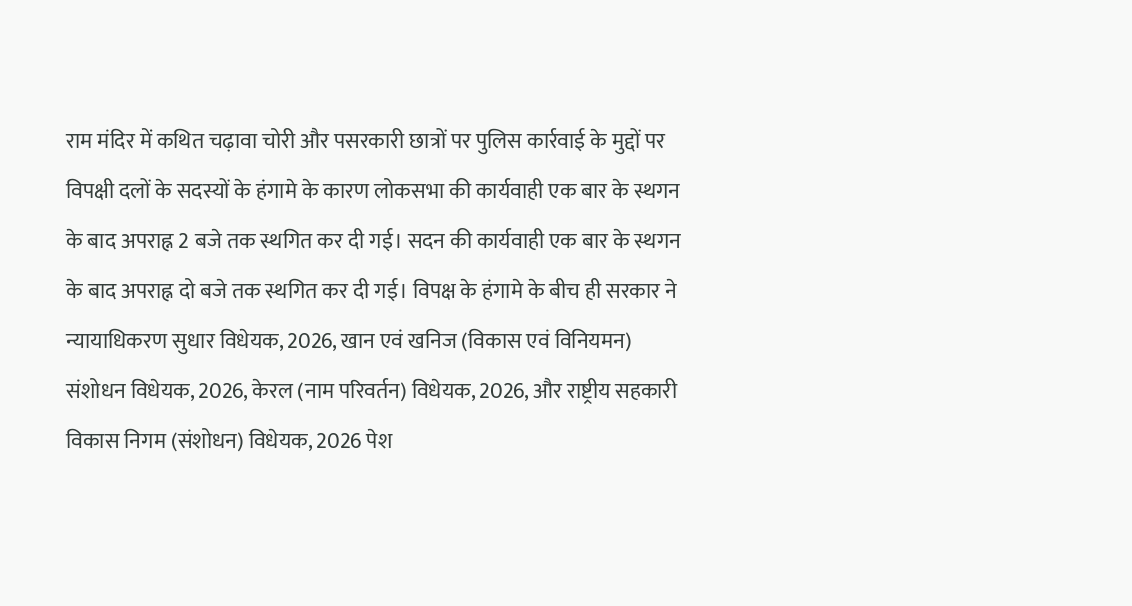राम मंदिर में कथित चढ़ावा चोरी और पसरकारी छात्रों पर पुलिस कार्रवाई के मुद्दों पर विपक्षी दलों के सदस्यों के हंगामे के कारण लोकसभा की कार्यवाही एक बार के स्थगन के बाद अपराह्न 2 बजे तक स्थगित कर दी गई। सदन की कार्यवाही एक बार के स्थगन के बाद अपराह्न दो बजे तक स्थगित कर दी गई। विपक्ष के हंगामे के बीच ही सरकार ने न्यायाधिकरण सुधार विधेयक, 2026, खान एवं खनिज (विकास एवं विनियमन) संशोधन विधेयक, 2026, केरल (नाम परिवर्तन) विधेयक, 2026, और राष्ट्रीय सहकारी विकास निगम (संशोधन) विधेयक, 2026 पेश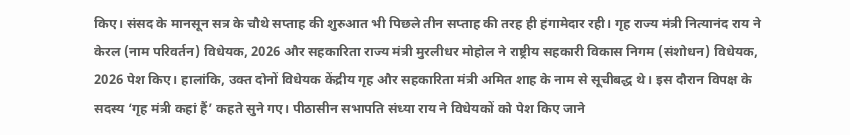किए। संसद के मानसून सत्र के चौथे सप्ताह की शुरुआत भी पिछले तीन सप्ताह की तरह ही हंगामेदार रही। गृह राज्य मंत्री नित्यानंद राय ने केरल (नाम परिवर्तन) विधेयक, 2026 और सहकारिता राज्य मंत्री मुरलीधर मोहोल ने राष्ट्रीय सहकारी विकास निगम (संशोधन) विधेयक, 2026 पेश किए। हालांकि, उक्त दोनों विधेयक केंद्रीय गृह और सहकारिता मंत्री अमित शाह के नाम से सूचीबद्ध थे। इस दौरान विपक्ष के सदस्य ‘गृह मंत्री कहां हैं’ कहते सुने गए। पीठासीन सभापति संध्या राय ने विधेयकों को पेश किए जाने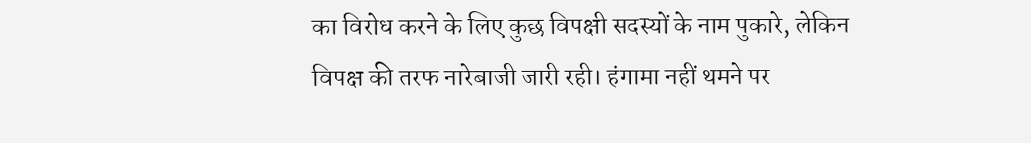का विरोध करने के लिए कुछ विपक्षी सदस्यों के नाम पुकारे, लेकिन विपक्ष की तरफ नारेबाजी जारी रही। हंगामा नहीं थमने पर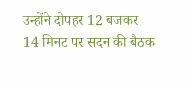उन्होंने दोपहर 12 बजकर 14 मिनट पर सदन की बैठक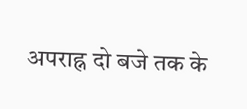अपराह्न दो बजे तक के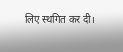लिए स्थगित कर दी।